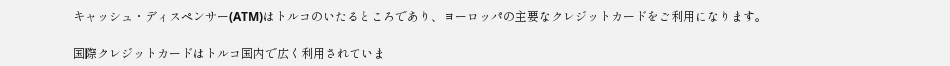キャッシュ・ディスペンサー(ATM)はトルコのいたるところであり、ヨーロッパの主要なクレジットカードをご利用になります。

国際クレジットカードはトルコ国内で広く利用されていま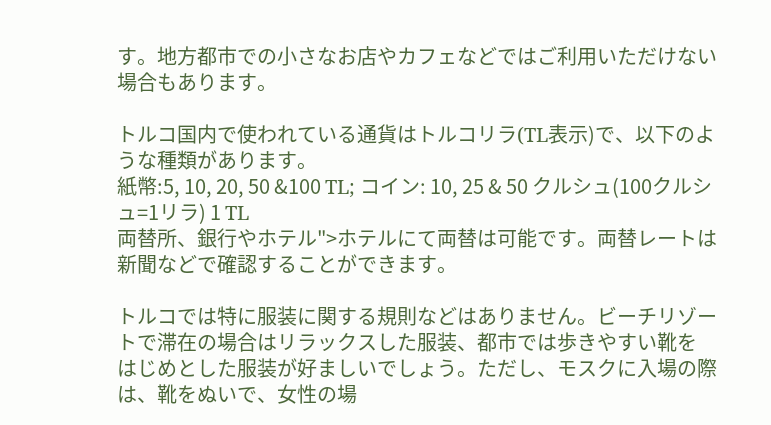す。地方都市での小さなお店やカフェなどではご利用いただけない場合もあります。

トルコ国内で使われている通貨はトルコリラ(TL表示)で、以下のような種類があります。
紙幣:5, 10, 20, 50 &100 TL; コイン: 10, 25 & 50 クルシュ(100クルシュ=1リラ) 1 TL
両替所、銀行やホテル">ホテルにて両替は可能です。両替レートは新聞などで確認することができます。

トルコでは特に服装に関する規則などはありません。ビーチリゾートで滞在の場合はリラックスした服装、都市では歩きやすい靴を
はじめとした服装が好ましいでしょう。ただし、モスクに入場の際は、靴をぬいで、女性の場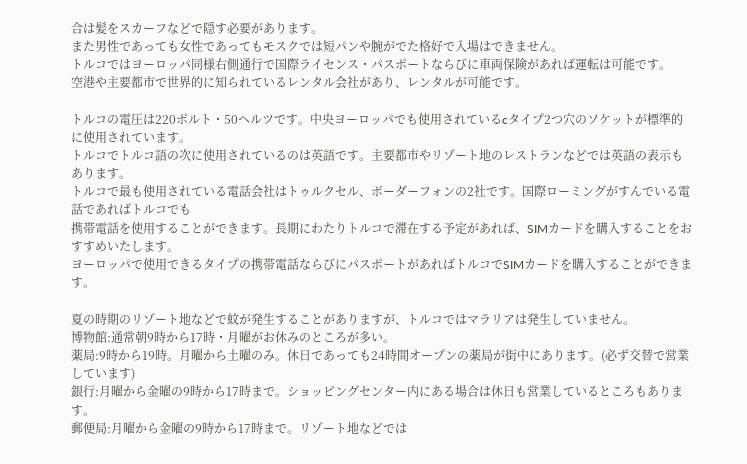合は髪をスカーフなどで隠す必要があります。
また男性であっても女性であってもモスクでは短パンや腕がでた格好で入場はできません。
トルコではヨーロッパ同様右側通行で国際ライセンス・パスポートならびに車両保険があれば運転は可能です。
空港や主要都市で世界的に知られているレンタル会社があり、レンタルが可能です。

トルコの電圧は220ボルト・50ヘルツです。中央ヨーロッパでも使用されているcタイプ2つ穴のソケットが標準的に使用されています。
トルコでトルコ語の次に使用されているのは英語です。主要都市やリゾート地のレストランなどでは英語の表示もあります。
トルコで最も使用されている電話会社はトゥルクセル、ボーダーフォンの2社です。国際ローミングがすんでいる電話であればトルコでも
携帯電話を使用することができます。長期にわたりトルコで滞在する予定があれば、SIMカードを購入することをおすすめいたします。
ヨーロッパで使用できるタイプの携帯電話ならびにパスポートがあればトルコでSIMカードを購入することができます。

夏の時期のリゾート地などで蚊が発生することがありますが、トルコではマラリアは発生していません。
博物館:通常朝9時から17時・月曜がお休みのところが多い。
薬局:9時から19時。月曜から土曜のみ。休日であっても24時間オープンの薬局が街中にあります。(必ず交替で営業しています)
銀行:月曜から金曜の9時から17時まで。ショッピングセンター内にある場合は休日も営業しているところもあります。
郵便局:月曜から金曜の9時から17時まで。リゾート地などでは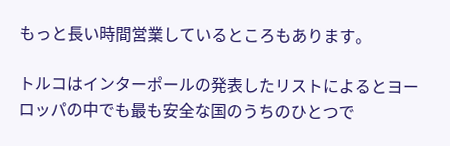もっと長い時間営業しているところもあります。

トルコはインターポールの発表したリストによるとヨーロッパの中でも最も安全な国のうちのひとつで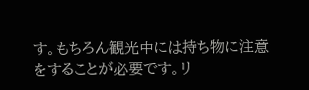す。もちろん観光中には持ち物に注意
をすることが必要です。リ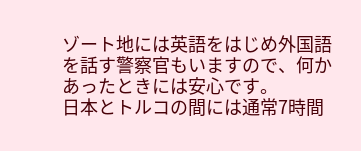ゾート地には英語をはじめ外国語を話す警察官もいますので、何かあったときには安心です。
日本とトルコの間には通常7時間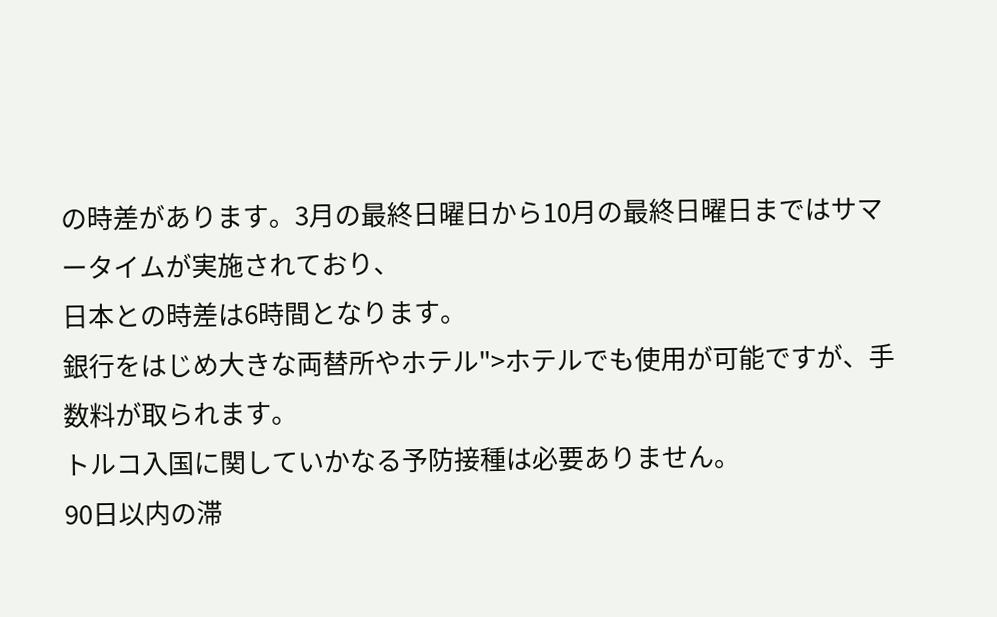の時差があります。3月の最終日曜日から10月の最終日曜日まではサマータイムが実施されており、
日本との時差は6時間となります。
銀行をはじめ大きな両替所やホテル">ホテルでも使用が可能ですが、手数料が取られます。
トルコ入国に関していかなる予防接種は必要ありません。
90日以内の滞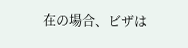在の場合、ビザは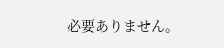必要ありません。